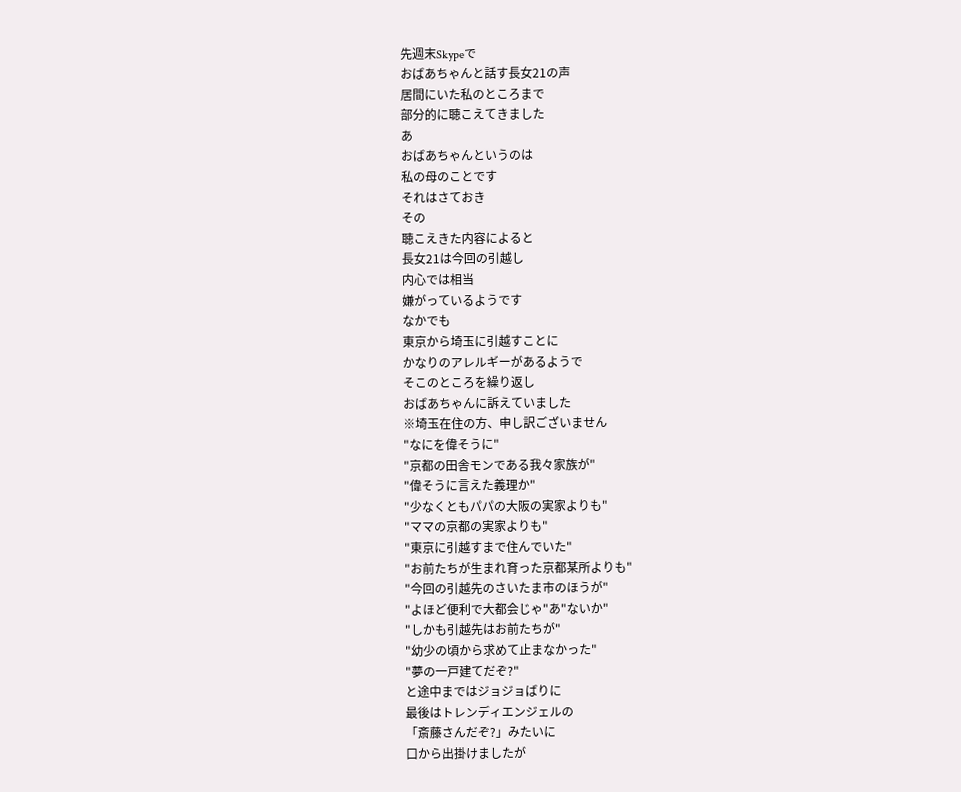先週末Skypeで
おばあちゃんと話す長女21の声
居間にいた私のところまで
部分的に聴こえてきました
あ
おばあちゃんというのは
私の母のことです
それはさておき
その
聴こえきた内容によると
長女21は今回の引越し
内心では相当
嫌がっているようです
なかでも
東京から埼玉に引越すことに
かなりのアレルギーがあるようで
そこのところを繰り返し
おばあちゃんに訴えていました
※埼玉在住の方、申し訳ございません
"なにを偉そうに"
"京都の田舎モンである我々家族が"
"偉そうに言えた義理か"
"少なくともパパの大阪の実家よりも"
"ママの京都の実家よりも"
"東京に引越すまで住んでいた"
"お前たちが生まれ育った京都某所よりも"
"今回の引越先のさいたま市のほうが"
"よほど便利で大都会じゃ"あ"ないか"
"しかも引越先はお前たちが"
"幼少の頃から求めて止まなかった"
"夢の一戸建てだぞ?"
と途中まではジョジョばりに
最後はトレンディエンジェルの
「斎藤さんだぞ?」みたいに
口から出掛けましたが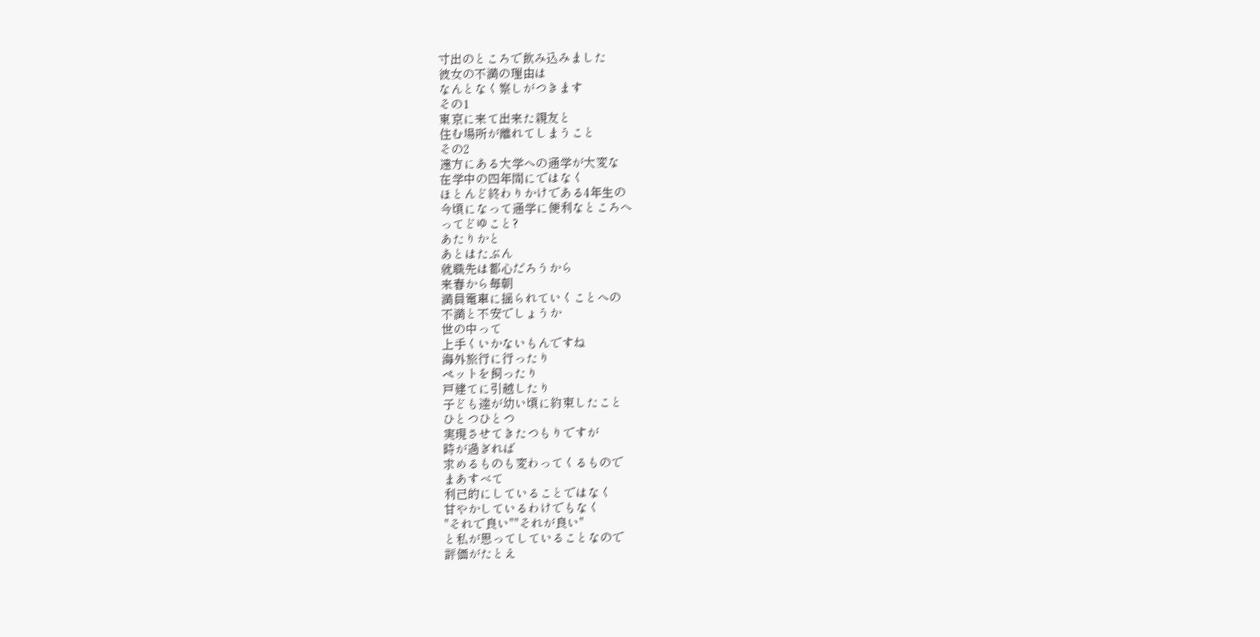寸出のところで飲み込みました
彼女の不満の理由は
なんとなく察しがつきます
その1
東京に来て出来た親友と
住む場所が離れてしまうこと
その2
遠方にある大学への通学が大変な
在学中の四年間にではなく
ほとんど終わりかけである4年生の
今頃になって通学に便利なところへ
ってどゆこと?
あたりかと
あとはたぶん
就職先は都心だろうから
来春から毎朝
満員電車に揺られていくことへの
不満と不安でしょうか
世の中って
上手くいかないもんですね
海外旅行に行ったり
ペットを飼ったり
戸建てに引越したり
子ども達が幼い頃に約束したこと
ひとつひとつ
実現させてきたつもりですが
時が過ぎれば
求めるものも変わってくるもので
まあすべて
利己的にしていることではなく
甘やかしているわけでもなく
"それで良い""それが良い"
と私が思ってしていることなので
評価がたとえ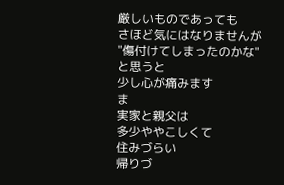厳しいものであっても
さほど気にはなりませんが
"傷付けてしまったのかな"
と思うと
少し心が痛みます
ま
実家と親父は
多少ややこしくて
住みづらい
帰りづ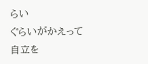らい
ぐらいがかえって
自立を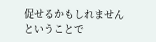促せるかもしれません
ということで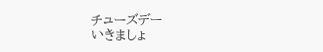チューズデー
いきましょ